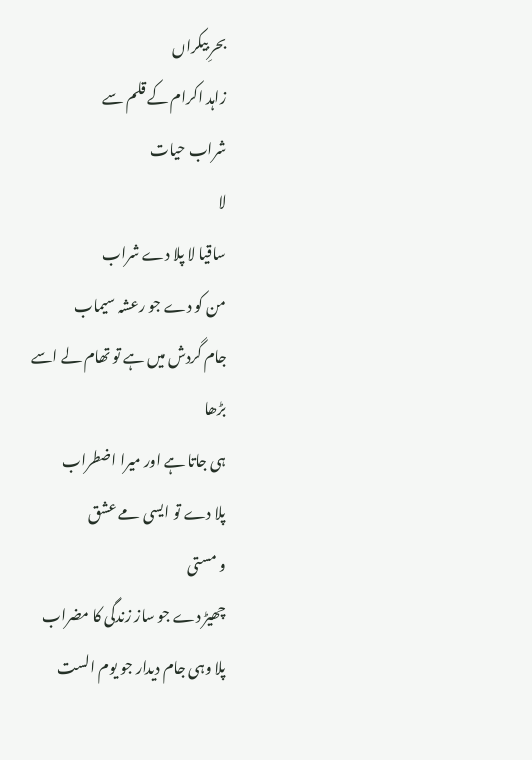بحرِ بیکراں
زاہد اکرام کے قلم سے
شراب حیات
لا
ساقیا لا پلا دے شراب
من کو دے جو رعشہ سیماب
جام گردش میں ہے تو تھام لے اسے
بڑھا
ہی جاتا ہے اور میرا اضطراب
پلا دے تو ایسی مے عشق
و مستی
چھیڑ دے جو ساز زندگی کا مضراب
پلا وہی جام دیدار جو یوم الست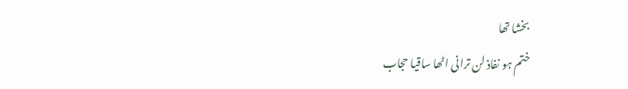بخشا تھا
ختم ہو نفاذ لن ترانی اٹھا ساقیا حجاب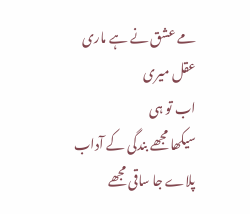مے عشق نے ہے ماری عقل میری
اب تو ہی
سیکھا مجھے بندگی کے آداب
پلاے جا ساقی مجھے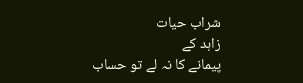شراب حیات
زاہد کے
پیمانے کا نہ لے تو حساب